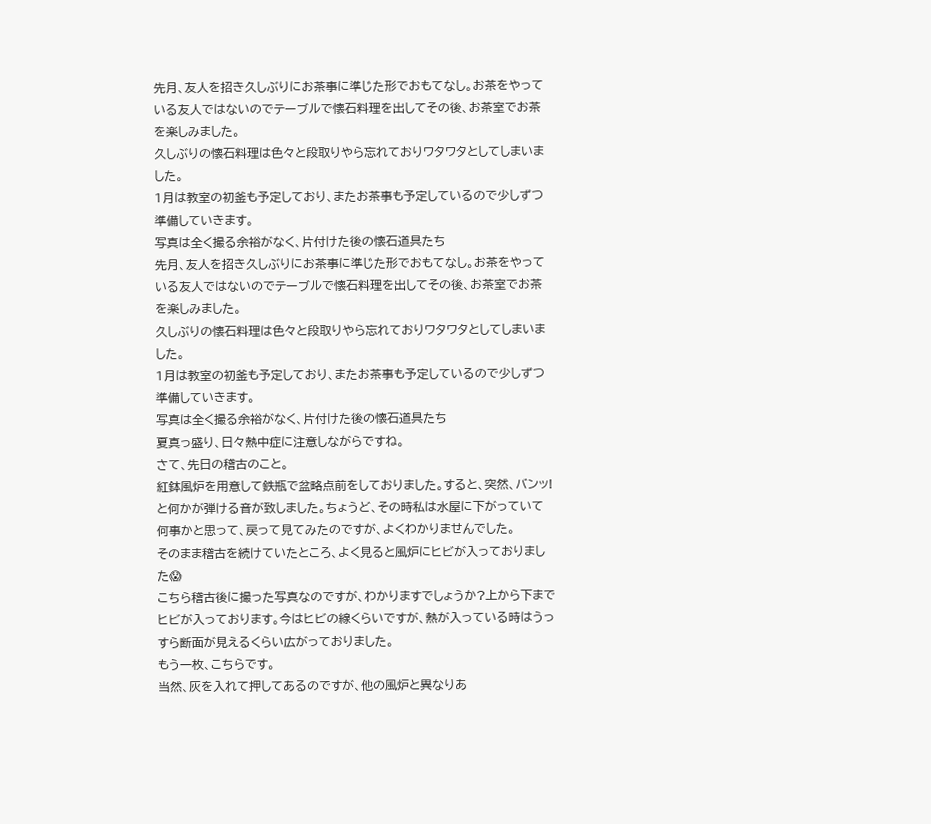先月、友人を招き久しぶりにお茶事に準じた形でおもてなし。お茶をやっている友人ではないのでテーブルで懐石料理を出してその後、お茶室でお茶を楽しみました。
久しぶりの懐石料理は色々と段取りやら忘れておりワタワタとしてしまいました。
1月は教室の初釜も予定しており、またお茶事も予定しているので少しずつ準備していきます。
写真は全く撮る余裕がなく、片付けた後の懐石道具たち
先月、友人を招き久しぶりにお茶事に準じた形でおもてなし。お茶をやっている友人ではないのでテーブルで懐石料理を出してその後、お茶室でお茶を楽しみました。
久しぶりの懐石料理は色々と段取りやら忘れておりワタワタとしてしまいました。
1月は教室の初釜も予定しており、またお茶事も予定しているので少しずつ準備していきます。
写真は全く撮る余裕がなく、片付けた後の懐石道具たち
夏真っ盛り、日々熱中症に注意しながらですね。
さて、先日の稽古のこと。
紅鉢風炉を用意して鉄瓶で盆略点前をしておりました。すると、突然、バンッ!と何かが弾ける音が致しました。ちょうど、その時私は水屋に下がっていて何事かと思って、戻って見てみたのですが、よくわかりませんでした。
そのまま稽古を続けていたところ、よく見ると風炉にヒビが入っておりました😱
こちら稽古後に撮った写真なのですが、わかりますでしょうか?上から下までヒビが入っております。今はヒビの線くらいですが、熱が入っている時はうっすら断面が見えるくらい広がっておりました。
もう一枚、こちらです。
当然、灰を入れて押してあるのですが、他の風炉と異なりあ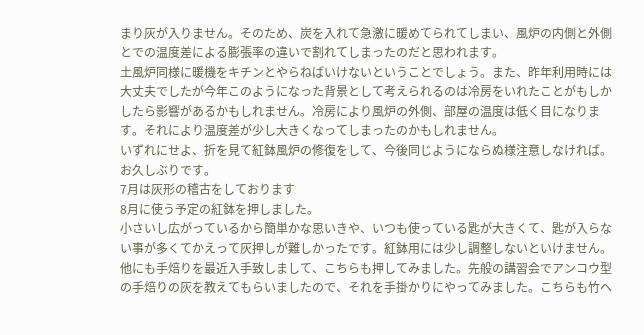まり灰が入りません。そのため、炭を入れて急激に暖めてられてしまい、風炉の内側と外側とでの温度差による膨張率の違いで割れてしまったのだと思われます。
土風炉同様に暖機をキチンとやらねばいけないということでしょう。また、昨年利用時には大丈夫でしたが今年このようになった背景として考えられるのは冷房をいれたことがもしかしたら影響があるかもしれません。冷房により風炉の外側、部屋の温度は低く目になります。それにより温度差が少し大きくなってしまったのかもしれません。
いずれにせよ、折を見て紅鉢風炉の修復をして、今後同じようにならぬ様注意しなければ。
お久しぶりです。
7月は灰形の稽古をしております
8月に使う予定の紅鉢を押しました。
小さいし広がっているから簡単かな思いきや、いつも使っている匙が大きくて、匙が入らない事が多くてかえって灰押しが難しかったです。紅鉢用には少し調整しないといけません。
他にも手焙りを最近入手致しまして、こちらも押してみました。先般の講習会でアンコウ型の手焙りの灰を教えてもらいましたので、それを手掛かりにやってみました。こちらも竹ヘ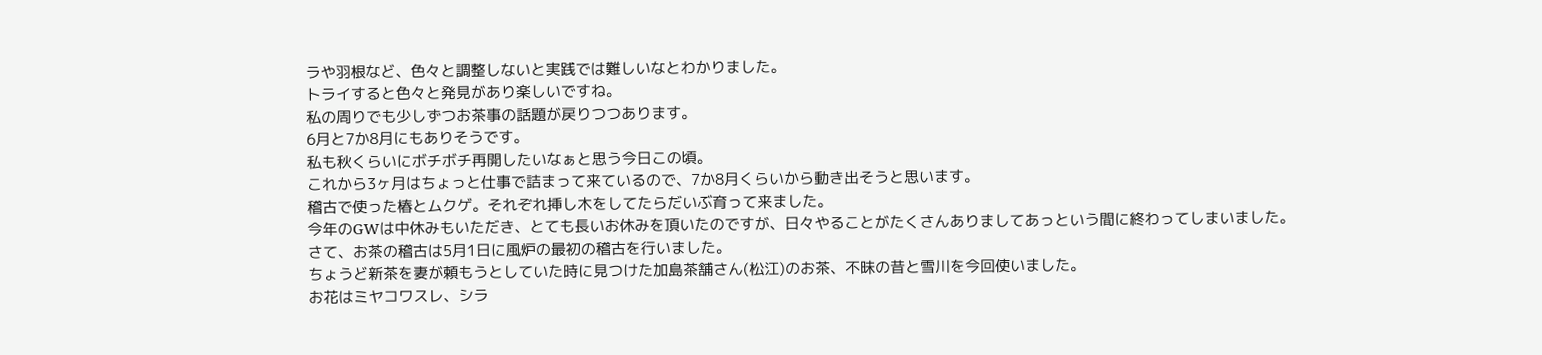ラや羽根など、色々と調整しないと実践では難しいなとわかりました。
トライすると色々と発見があり楽しいですね。
私の周りでも少しずつお茶事の話題が戻りつつあります。
6月と7か8月にもありそうです。
私も秋くらいにボチボチ再開したいなぁと思う今日この頃。
これから3ヶ月はちょっと仕事で詰まって来ているので、7か8月くらいから動き出そうと思います。
稽古で使った椿とムクゲ。それぞれ挿し木をしてたらだいぶ育って来ました。
今年のGWは中休みもいただき、とても長いお休みを頂いたのですが、日々やることがたくさんありましてあっという間に終わってしまいました。
さて、お茶の稽古は5月1日に風炉の最初の稽古を行いました。
ちょうど新茶を妻が頼もうとしていた時に見つけた加島茶舗さん(松江)のお茶、不昧の昔と雪川を今回使いました。
お花はミヤコワスレ、シラ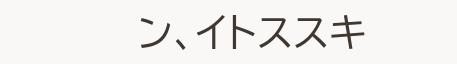ン、イトススキ